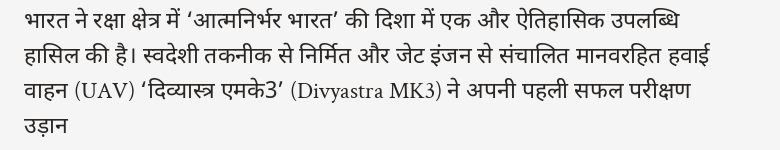भारत ने रक्षा क्षेत्र में ‘आत्मनिर्भर भारत’ की दिशा में एक और ऐतिहासिक उपलब्धि हासिल की है। स्वदेशी तकनीक से निर्मित और जेट इंजन से संचालित मानवरहित हवाई वाहन (UAV) ‘दिव्यास्त्र एमके3’ (Divyastra MK3) ने अपनी पहली सफल परीक्षण उड़ान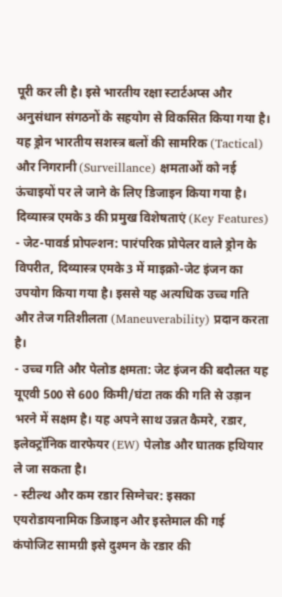पूरी कर ली है। इसे भारतीय रक्षा स्टार्टअप्स और अनुसंधान संगठनों के सहयोग से विकसित किया गया है।
यह ड्रोन भारतीय सशस्त्र बलों की सामरिक (Tactical) और निगरानी (Surveillance) क्षमताओं को नई ऊंचाइयों पर ले जाने के लिए डिजाइन किया गया है।
दिव्यास्त्र एमके3 की प्रमुख विशेषताएं (Key Features)
- जेट-पावर्ड प्रोपल्शन: पारंपरिक प्रोपेलर वाले ड्रोन के विपरीत, दिव्यास्त्र एमके3 में माइक्रो-जेट इंजन का उपयोग किया गया है। इससे यह अत्यधिक उच्च गति और तेज गतिशीलता (Maneuverability) प्रदान करता है।
- उच्च गति और पेलोड क्षमता: जेट इंजन की बदौलत यह यूएवी 500 से 600 किमी/घंटा तक की गति से उड़ान भरने में सक्षम है। यह अपने साथ उन्नत कैमरे, रडार, इलेक्ट्रॉनिक वारफेयर (EW) पेलोड और घातक हथियार ले जा सकता है।
- स्टील्थ और कम रडार सिग्नेचर: इसका एयरोडायनामिक डिजाइन और इस्तेमाल की गई कंपोजिट सामग्री इसे दुश्मन के रडार की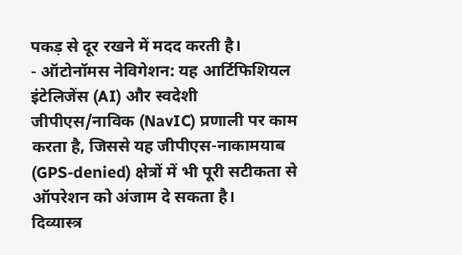पकड़ से दूर रखने में मदद करती है।
- ऑटोनॉमस नेविगेशन: यह आर्टिफिशियल इंटेलिजेंस (AI) और स्वदेशी जीपीएस/नाविक (NavIC) प्रणाली पर काम करता है, जिससे यह जीपीएस-नाकामयाब (GPS-denied) क्षेत्रों में भी पूरी सटीकता से ऑपरेशन को अंजाम दे सकता है।
दिव्यास्त्र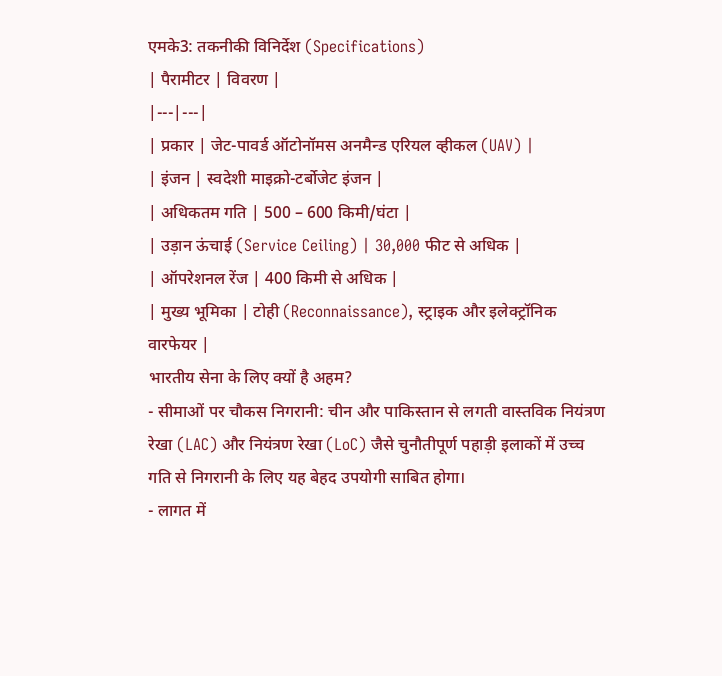एमके3: तकनीकी विनिर्देश (Specifications)
| पैरामीटर | विवरण |
|---|---|
| प्रकार | जेट-पावर्ड ऑटोनॉमस अनमैन्ड एरियल व्हीकल (UAV) |
| इंजन | स्वदेशी माइक्रो-टर्बोजेट इंजन |
| अधिकतम गति | 500 – 600 किमी/घंटा |
| उड़ान ऊंचाई (Service Ceiling) | 30,000 फीट से अधिक |
| ऑपरेशनल रेंज | 400 किमी से अधिक |
| मुख्य भूमिका | टोही (Reconnaissance), स्ट्राइक और इलेक्ट्रॉनिक वारफेयर |
भारतीय सेना के लिए क्यों है अहम?
- सीमाओं पर चौकस निगरानी: चीन और पाकिस्तान से लगती वास्तविक नियंत्रण रेखा (LAC) और नियंत्रण रेखा (LoC) जैसे चुनौतीपूर्ण पहाड़ी इलाकों में उच्च गति से निगरानी के लिए यह बेहद उपयोगी साबित होगा।
- लागत में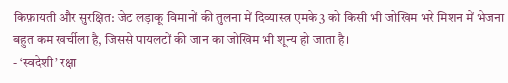किफ़ायती और सुरक्षित: जेट लड़ाकू विमानों की तुलना में दिव्यास्त्र एमके3 को किसी भी जोखिम भरे मिशन में भेजना बहुत कम खर्चीला है, जिससे पायलटों की जान का जोखिम भी शून्य हो जाता है।
- ‘स्वदेशी’ रक्षा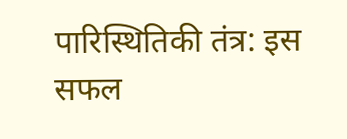पारिस्थितिकी तंत्र: इस सफल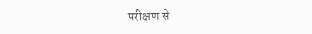परीक्षण से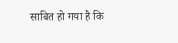साबित हो गया है कि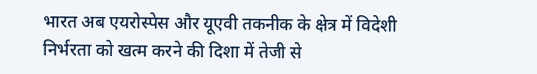भारत अब एयरोस्पेस और यूएवी तकनीक के क्षेत्र में विदेशी निर्भरता को खत्म करने की दिशा में तेजी से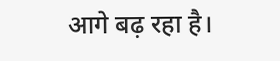आगे बढ़ रहा है।